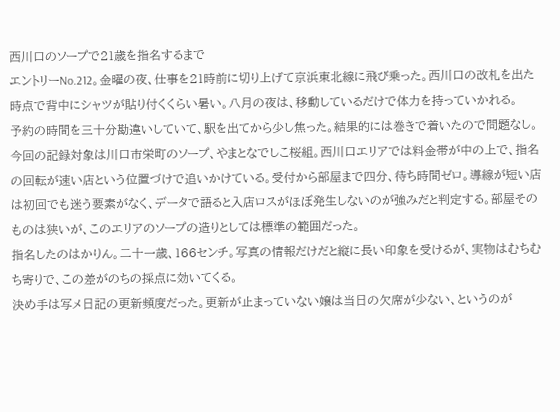西川口のソープで21歳を指名するまで
エントリーNo.212。金曜の夜、仕事を21時前に切り上げて京浜東北線に飛び乗った。西川口の改札を出た時点で背中にシャツが貼り付くくらい暑い。八月の夜は、移動しているだけで体力を持っていかれる。
予約の時間を三十分勘違いしていて、駅を出てから少し焦った。結果的には巻きで着いたので問題なし。
今回の記録対象は川口市栄町のソープ、やまとなでしこ桜組。西川口エリアでは料金帯が中の上で、指名の回転が速い店という位置づけで追いかけている。受付から部屋まで四分、待ち時間ゼロ。導線が短い店は初回でも迷う要素がなく、データで語ると入店ロスがほぼ発生しないのが強みだと判定する。部屋そのものは狭いが、このエリアのソープの造りとしては標準の範囲だった。
指名したのはかりん。二十一歳、166センチ。写真の情報だけだと縦に長い印象を受けるが、実物はむちむち寄りで、この差がのちの採点に効いてくる。
決め手は写メ日記の更新頻度だった。更新が止まっていない嬢は当日の欠席が少ない、というのが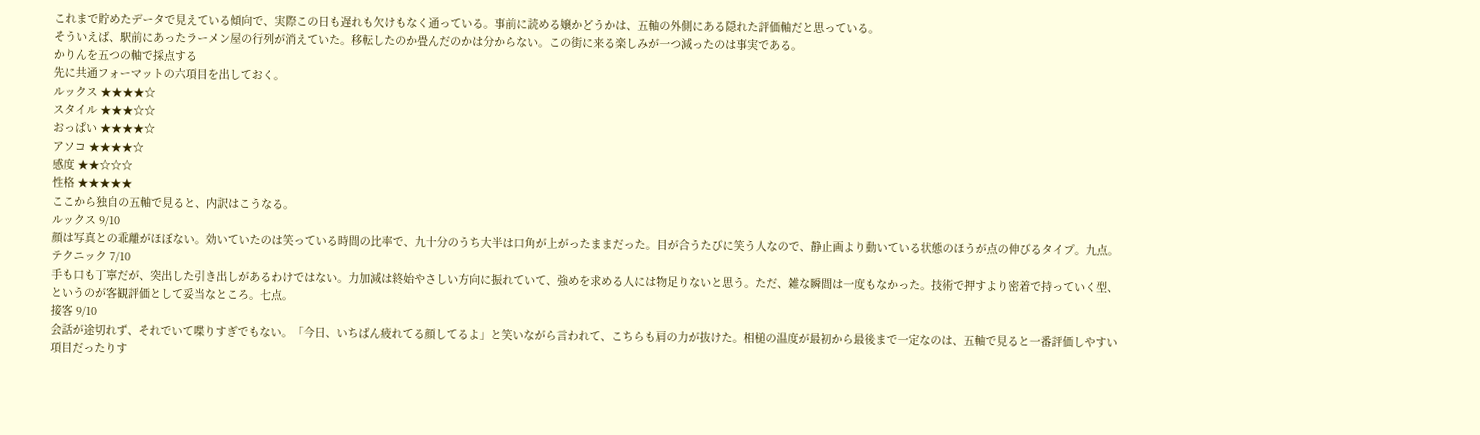これまで貯めたデータで見えている傾向で、実際この日も遅れも欠けもなく通っている。事前に読める嬢かどうかは、五軸の外側にある隠れた評価軸だと思っている。
そういえば、駅前にあったラーメン屋の行列が消えていた。移転したのか畳んだのかは分からない。この街に来る楽しみが一つ減ったのは事実である。
かりんを五つの軸で採点する
先に共通フォーマットの六項目を出しておく。
ルックス ★★★★☆
スタイル ★★★☆☆
おっぱい ★★★★☆
アソコ ★★★★☆
感度 ★★☆☆☆
性格 ★★★★★
ここから独自の五軸で見ると、内訳はこうなる。
ルックス 9/10
顔は写真との乖離がほぼない。効いていたのは笑っている時間の比率で、九十分のうち大半は口角が上がったままだった。目が合うたびに笑う人なので、静止画より動いている状態のほうが点の伸びるタイプ。九点。
テクニック 7/10
手も口も丁寧だが、突出した引き出しがあるわけではない。力加減は終始やさしい方向に振れていて、強めを求める人には物足りないと思う。ただ、雑な瞬間は一度もなかった。技術で押すより密着で持っていく型、というのが客観評価として妥当なところ。七点。
接客 9/10
会話が途切れず、それでいて喋りすぎでもない。「今日、いちばん疲れてる顔してるよ」と笑いながら言われて、こちらも肩の力が抜けた。相槌の温度が最初から最後まで一定なのは、五軸で見ると一番評価しやすい項目だったりす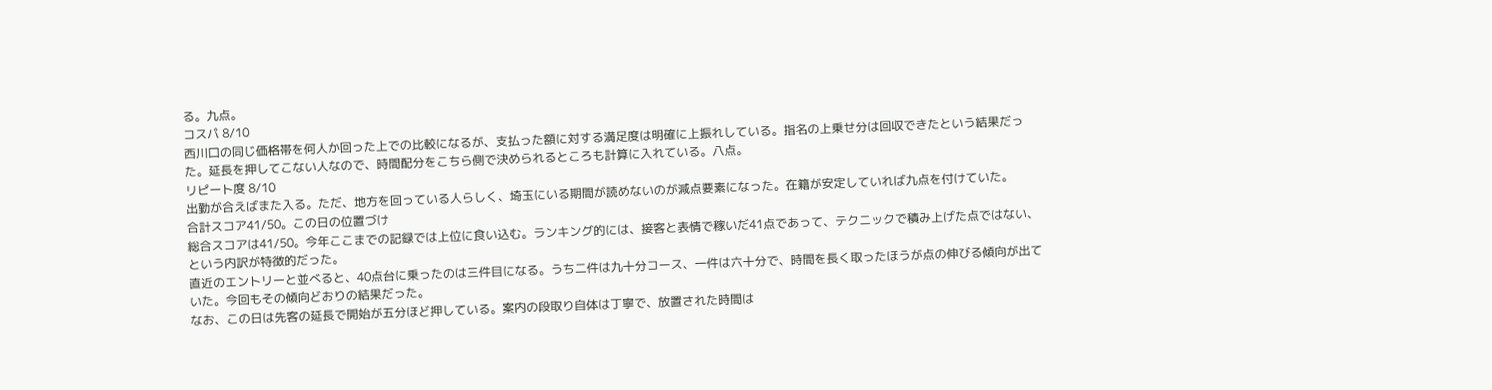る。九点。
コスパ 8/10
西川口の同じ価格帯を何人か回った上での比較になるが、支払った額に対する満足度は明確に上振れしている。指名の上乗せ分は回収できたという結果だった。延長を押してこない人なので、時間配分をこちら側で決められるところも計算に入れている。八点。
リピート度 8/10
出勤が合えばまた入る。ただ、地方を回っている人らしく、埼玉にいる期間が読めないのが減点要素になった。在籍が安定していれば九点を付けていた。
合計スコア41/50。この日の位置づけ
総合スコアは41/50。今年ここまでの記録では上位に食い込む。ランキング的には、接客と表情で稼いだ41点であって、テクニックで積み上げた点ではない、という内訳が特徴的だった。
直近のエントリーと並べると、40点台に乗ったのは三件目になる。うち二件は九十分コース、一件は六十分で、時間を長く取ったほうが点の伸びる傾向が出ていた。今回もその傾向どおりの結果だった。
なお、この日は先客の延長で開始が五分ほど押している。案内の段取り自体は丁寧で、放置された時間は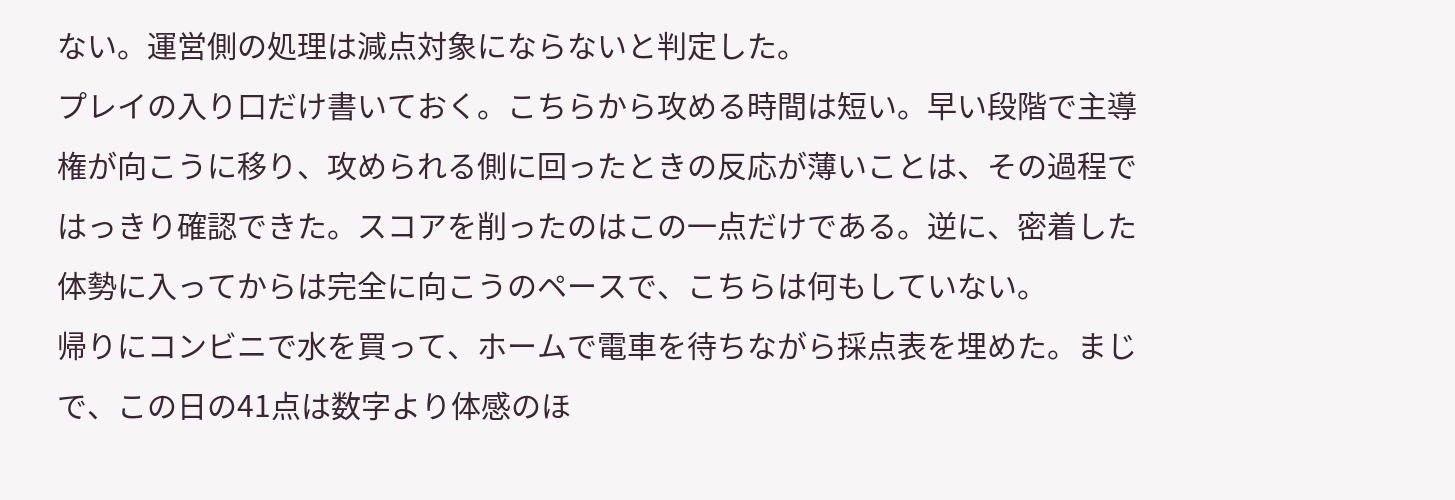ない。運営側の処理は減点対象にならないと判定した。
プレイの入り口だけ書いておく。こちらから攻める時間は短い。早い段階で主導権が向こうに移り、攻められる側に回ったときの反応が薄いことは、その過程ではっきり確認できた。スコアを削ったのはこの一点だけである。逆に、密着した体勢に入ってからは完全に向こうのペースで、こちらは何もしていない。
帰りにコンビニで水を買って、ホームで電車を待ちながら採点表を埋めた。まじで、この日の41点は数字より体感のほ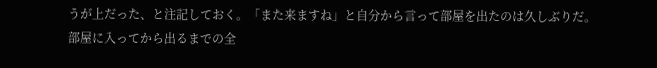うが上だった、と注記しておく。「また来ますね」と自分から言って部屋を出たのは久しぶりだ。
部屋に入ってから出るまでの全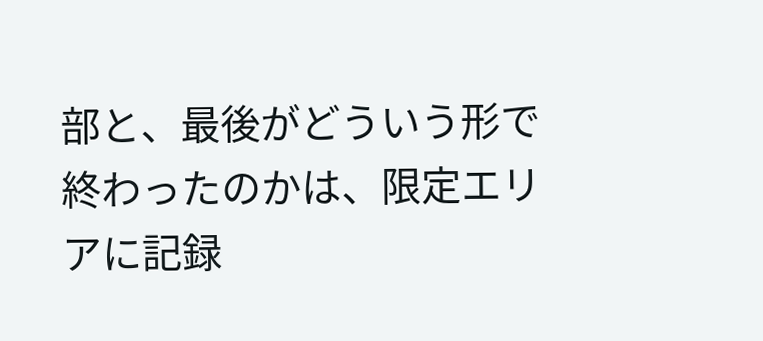部と、最後がどういう形で終わったのかは、限定エリアに記録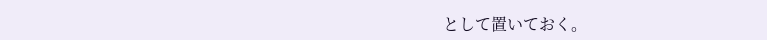として置いておく。